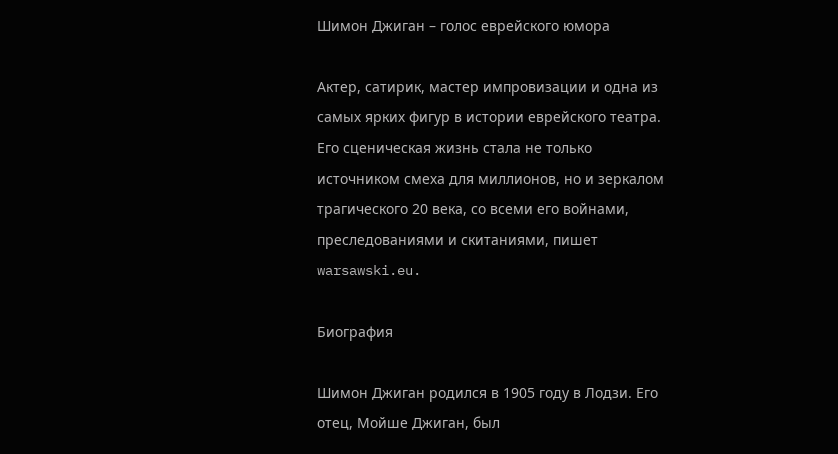Шимон Джиган – голос еврейского юмора

Актер, сатирик, мастер импровизации и одна из самых ярких фигур в истории еврейского театра. Его сценическая жизнь стала не только источником смеха для миллионов, но и зеркалом трагического 20 века, со всеми его войнами, преследованиями и скитаниями, пишет warsawski.eu.

Биография

Шимон Джиган родился в 1905 году в Лодзи. Его отец, Мойше Джиган, был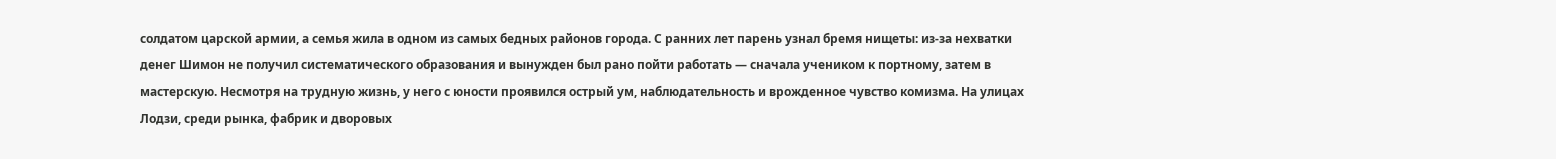солдатом царской армии, а семья жила в одном из самых бедных районов города. С ранних лет парень узнал бремя нищеты: из-за нехватки денег Шимон не получил систематического образования и вынужден был рано пойти работать — сначала учеником к портному, затем в мастерскую. Несмотря на трудную жизнь, у него с юности проявился острый ум, наблюдательность и врожденное чувство комизма. На улицах Лодзи, среди рынка, фабрик и дворовых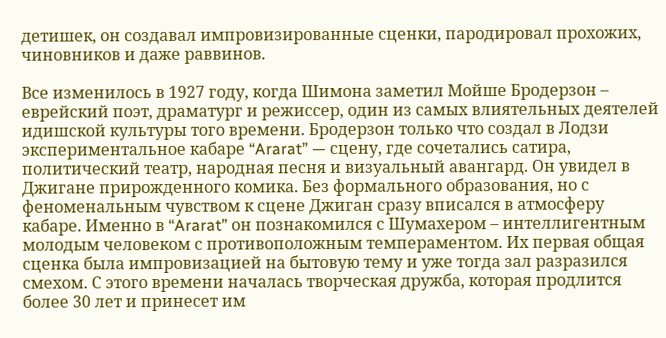детишек, он создавал импровизированные сценки, пародировал прохожих, чиновников и даже раввинов.

Все изменилось в 1927 году, когда Шимона заметил Мойше Бродерзон – еврейский поэт, драматург и режиссер, один из самых влиятельных деятелей идишской культуры того времени. Бродерзон только что создал в Лодзи экспериментальное кабаре “Ararat” — сцену, где сочетались сатира, политический театр, народная песня и визуальный авангард. Он увидел в Джигане прирожденного комика. Без формального образования, но с феноменальным чувством к сцене Джиган сразу вписался в атмосферу кабаре. Именно в “Ararat” он познакомился с Шумахером – интеллигентным молодым человеком с противоположным темпераментом. Их первая общая сценка была импровизацией на бытовую тему и уже тогда зал разразился смехом. С этого времени началась творческая дружба, которая продлится более 30 лет и принесет им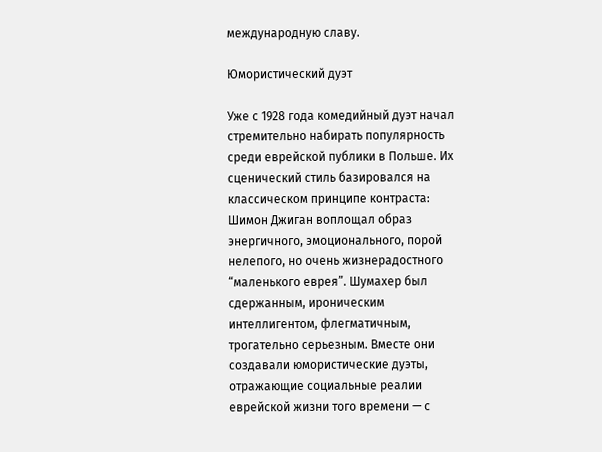международную славу.

Юмористический дуэт

Уже с 1928 года комедийный дуэт начал стремительно набирать популярность среди еврейской публики в Польше. Их сценический стиль базировался на классическом принципе контраста: Шимон Джиган воплощал образ энергичного, эмоционального, порой нелепого, но очень жизнерадостного “маленького еврея”. Шумахер был сдержанным, ироническим интеллигентом, флегматичным, трогательно серьезным. Вместе они создавали юмористические дуэты, отражающие социальные реалии еврейской жизни того времени — с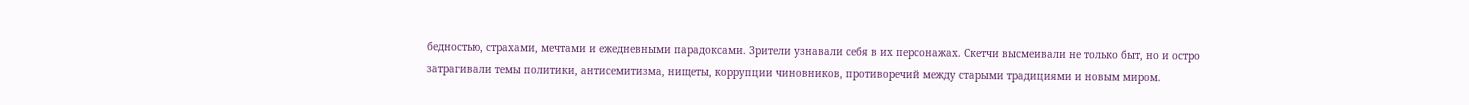бедностью, страхами, мечтами и ежедневными парадоксами. Зрители узнавали себя в их персонажах. Скетчи высмеивали не только быт, но и остро затрагивали темы политики, антисемитизма, нищеты, коррупции чиновников, противоречий между старыми традициями и новым миром.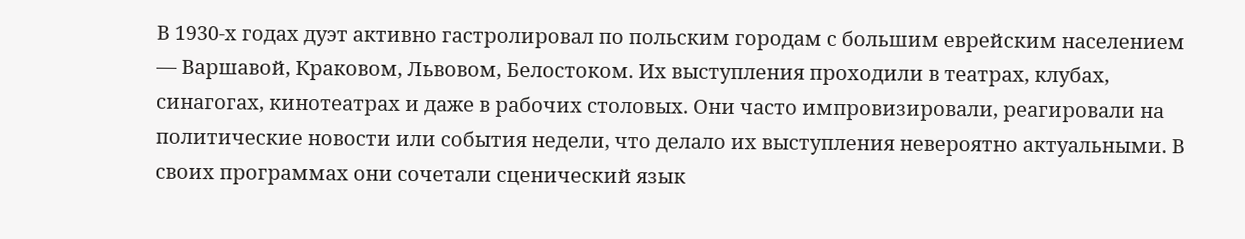В 1930-х годах дуэт активно гастролировал по польским городам с большим еврейским населением — Варшавой, Краковом, Львовом, Белостоком. Их выступления проходили в театрах, клубах, синагогах, кинотеатрах и даже в рабочих столовых. Они часто импровизировали, реагировали на политические новости или события недели, что делало их выступления невероятно актуальными. В своих программах они сочетали сценический язык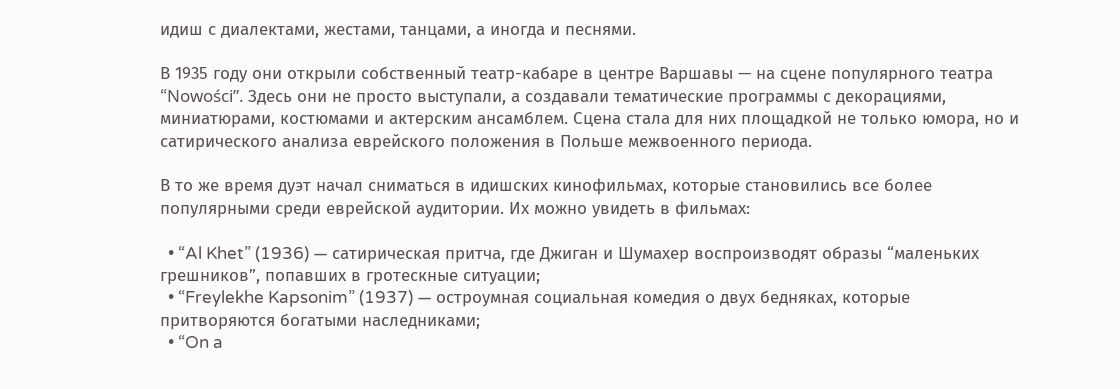идиш с диалектами, жестами, танцами, а иногда и песнями.

В 1935 году они открыли собственный театр-кабаре в центре Варшавы — на сцене популярного театра “Nowości”. Здесь они не просто выступали, а создавали тематические программы с декорациями, миниатюрами, костюмами и актерским ансамблем. Сцена стала для них площадкой не только юмора, но и сатирического анализа еврейского положения в Польше межвоенного периода.

В то же время дуэт начал сниматься в идишских кинофильмах, которые становились все более популярными среди еврейской аудитории. Их можно увидеть в фильмах:

  • “Al Khet” (1936) — сатирическая притча, где Джиган и Шумахер воспроизводят образы “маленьких грешников”, попавших в гротескные ситуации;
  • “Freylekhe Kapsonim” (1937) — остроумная социальная комедия о двух бедняках, которые притворяются богатыми наследниками;
  • “On a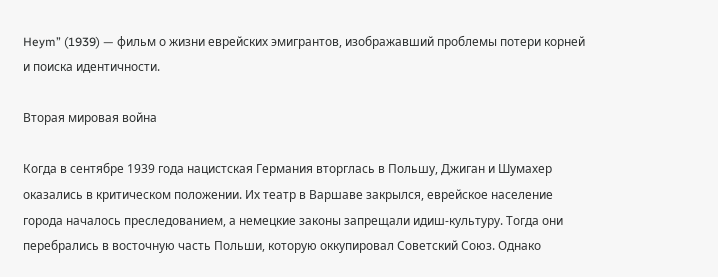Heym” (1939) — фильм о жизни еврейских эмигрантов, изображавший проблемы потери корней и поиска идентичности.

Вторая мировая война

Когда в сентябре 1939 года нацистская Германия вторглась в Польшу, Джиган и Шумахер оказались в критическом положении. Их театр в Варшаве закрылся, еврейское население города началось преследованием, а немецкие законы запрещали идиш-культуру. Тогда они перебрались в восточную часть Польши, которую оккупировал Советский Союз. Однако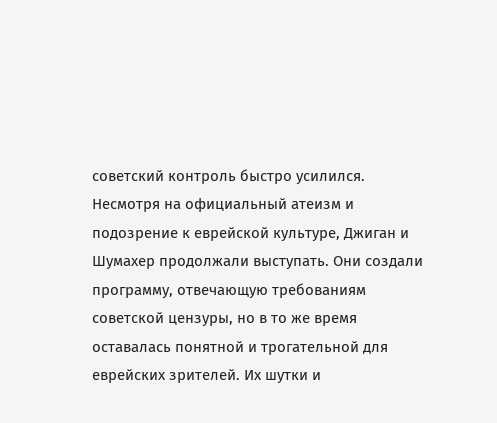советский контроль быстро усилился. Несмотря на официальный атеизм и подозрение к еврейской культуре, Джиган и Шумахер продолжали выступать. Они создали программу, отвечающую требованиям советской цензуры, но в то же время оставалась понятной и трогательной для еврейских зрителей. Их шутки и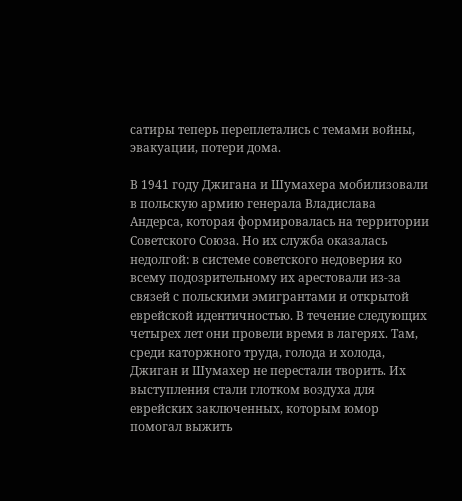сатиры теперь переплетались с темами войны, эвакуации, потери дома.

В 1941 году Джигана и Шумахера мобилизовали в польскую армию генерала Владислава Андерса, которая формировалась на территории Советского Союза. Но их служба оказалась недолгой: в системе советского недоверия ко всему подозрительному их арестовали из-за связей с польскими эмигрантами и открытой еврейской идентичностью. В течение следующих четырех лет они провели время в лагерях. Там, среди каторжного труда, голода и холода, Джиган и Шумахер не перестали творить. Их выступления стали глотком воздуха для еврейских заключенных, которым юмор помогал выжить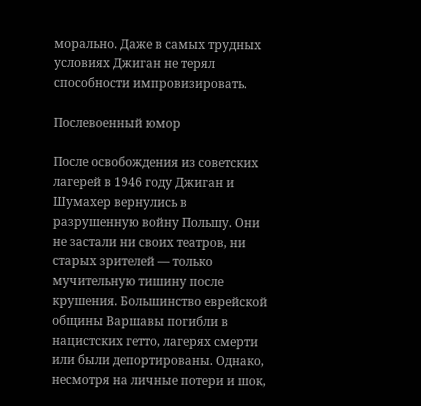морально. Даже в самых трудных условиях Джиган не терял способности импровизировать.

Послевоенный юмор

После освобождения из советских лагерей в 1946 году Джиган и Шумахер вернулись в разрушенную войну Польшу. Они не застали ни своих театров, ни старых зрителей — только мучительную тишину после крушения. Большинство еврейской общины Варшавы погибли в нацистских гетто, лагерях смерти или были депортированы. Однако, несмотря на личные потери и шок,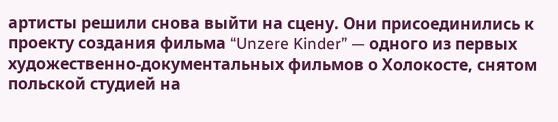артисты решили снова выйти на сцену. Они присоединились к проекту создания фильма “Unzere Kinder” — одного из первых художественно-документальных фильмов о Холокосте, снятом польской студией на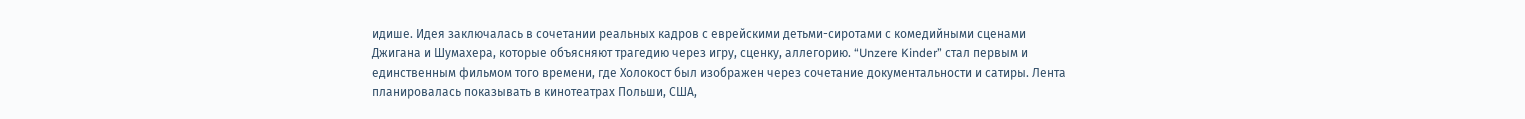идише. Идея заключалась в сочетании реальных кадров с еврейскими детьми-сиротами с комедийными сценами Джигана и Шумахера, которые объясняют трагедию через игру, сценку, аллегорию. “Unzere Kinder” стал первым и единственным фильмом того времени, где Холокост был изображен через сочетание документальности и сатиры. Лента планировалась показывать в кинотеатрах Польши, США,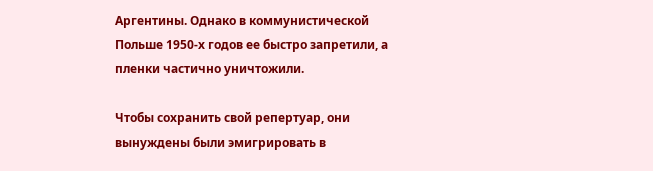Аргентины. Однако в коммунистической Польше 1950-х годов ее быстро запретили, а пленки частично уничтожили.

Чтобы сохранить свой репертуар, они вынуждены были эмигрировать в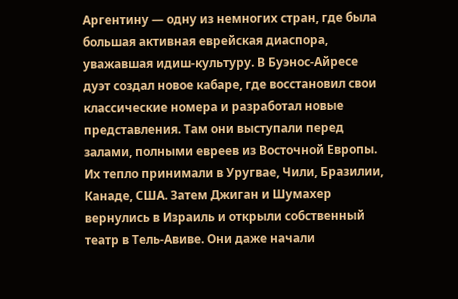Аргентину — одну из немногих стран, где была большая активная еврейская диаспора, уважавшая идиш-культуру. В Буэнос-Айресе дуэт создал новое кабаре, где восстановил свои классические номера и разработал новые представления. Там они выступали перед залами, полными евреев из Восточной Европы. Их тепло принимали в Уругвае, Чили, Бразилии, Канаде, США. Затем Джиган и Шумахер вернулись в Израиль и открыли собственный театр в Тель-Авиве. Они даже начали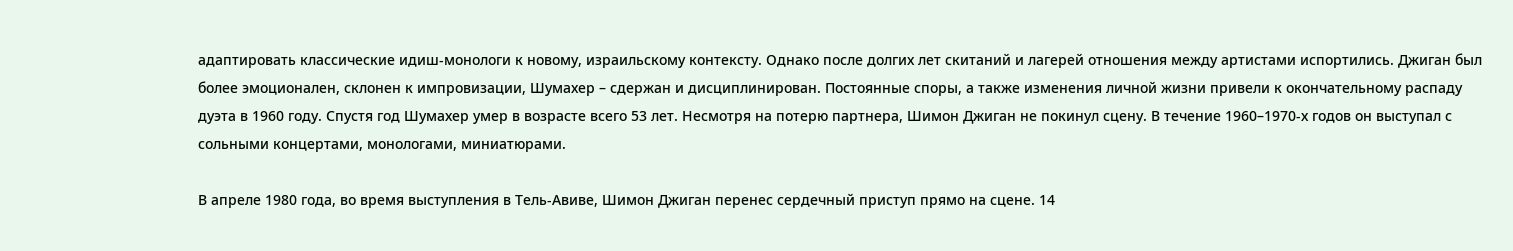адаптировать классические идиш-монологи к новому, израильскому контексту. Однако после долгих лет скитаний и лагерей отношения между артистами испортились. Джиган был более эмоционален, склонен к импровизации, Шумахер – сдержан и дисциплинирован. Постоянные споры, а также изменения личной жизни привели к окончательному распаду дуэта в 1960 году. Спустя год Шумахер умер в возрасте всего 53 лет. Несмотря на потерю партнера, Шимон Джиган не покинул сцену. В течение 1960–1970-х годов он выступал с сольными концертами, монологами, миниатюрами.

В апреле 1980 года, во время выступления в Тель-Авиве, Шимон Джиган перенес сердечный приступ прямо на сцене. 14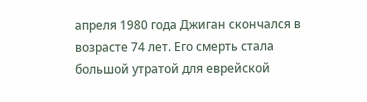апреля 1980 года Джиган скончался в возрасте 74 лет. Его смерть стала большой утратой для еврейской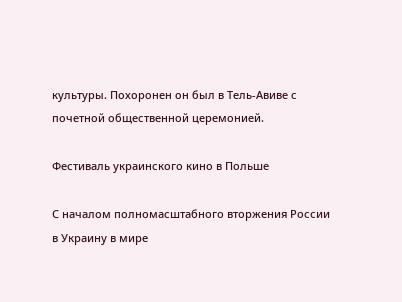культуры. Похоронен он был в Тель-Авиве с почетной общественной церемонией.

Фестиваль украинского кино в Польше

С началом полномасштабного вторжения России в Украину в мире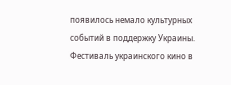появилось немало культурных событий в поддержку Украины. Фестиваль украинского кино в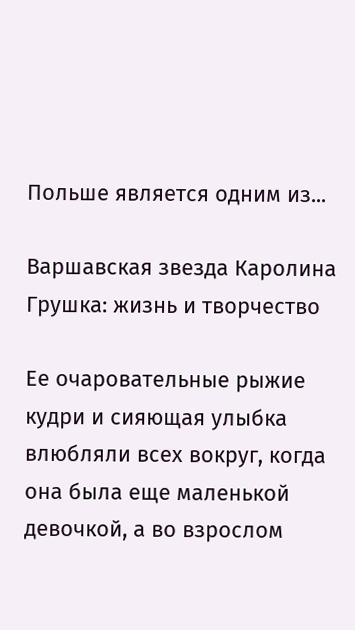Польше является одним из...

Варшавская звезда Каролина Грушка: жизнь и творчество

Ее очаровательные рыжие кудри и сияющая улыбка влюбляли всех вокруг, когда она была еще маленькой девочкой, а во взрослом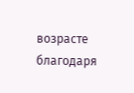возрасте благодаря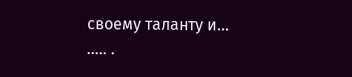своему таланту и...
..... .